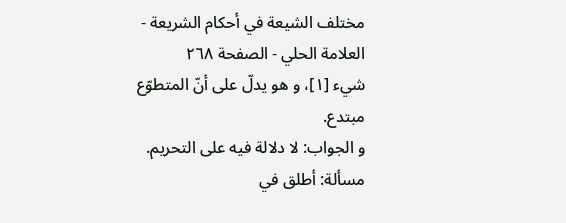مختلف الشيعة في أحكام الشريعة - العلامة الحلي - الصفحة ٢٦٨
شيء [١]، و هو يدلّ على أنّ المتطوّع مبتدع.
و الجواب: لا دلالة فيه على التحريم.
مسألة: أطلق في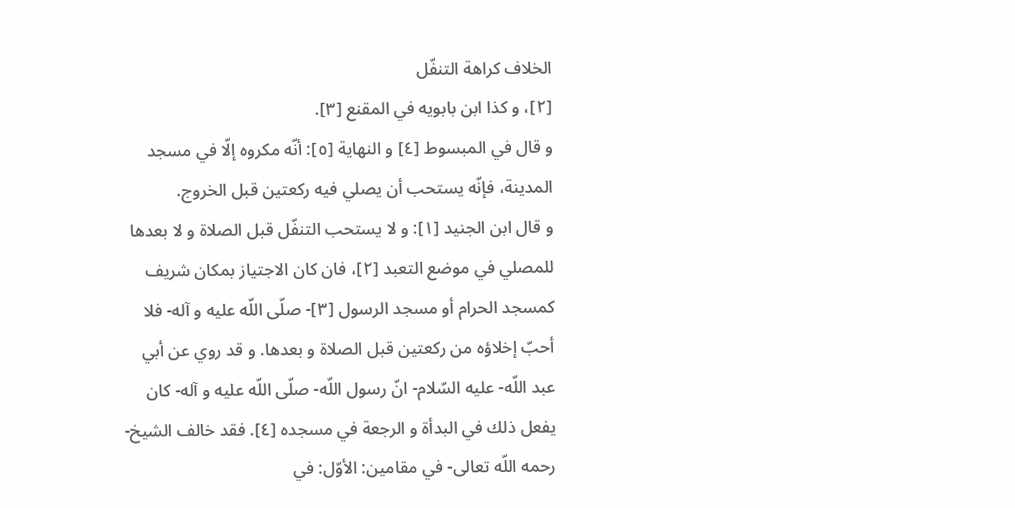الخلاف كراهة التنفّل
[٢]، و كذا ابن بابويه في المقنع [٣].
و قال في المبسوط [٤] و النهاية [٥]: أنّه مكروه إلّا في مسجد المدينة، فإنّه يستحب أن يصلي فيه ركعتين قبل الخروج.
و قال ابن الجنيد [١]: و لا يستحب التنفّل قبل الصلاة و لا بعدها للمصلي في موضع التعبد [٢]، فان كان الاجتياز بمكان شريف كمسجد الحرام أو مسجد الرسول [٣]- صلّى اللّه عليه و آله- فلا أحبّ إخلاؤه من ركعتين قبل الصلاة و بعدها. و قد روي عن أبي عبد اللّه- عليه السّلام- انّ رسول اللّه- صلّى اللّه عليه و آله- كان يفعل ذلك في البدأة و الرجعة في مسجده [٤]. فقد خالف الشيخ- رحمه اللّه تعالى- في مقامين: الأوّل: في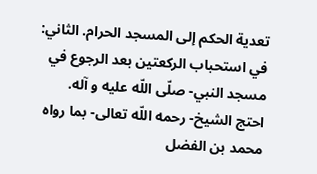تعدية الحكم إلى المسجد الحرام. الثاني:
في استحباب الركعتين بعد الرجوع في مسجد النبي- صلّى اللّه عليه و آله.
احتج الشيخ- رحمه اللّه تعالى- بما رواه محمد بن الفضل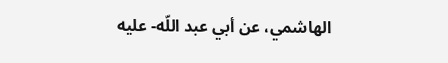الهاشمي، عن أبي عبد اللّه- عليه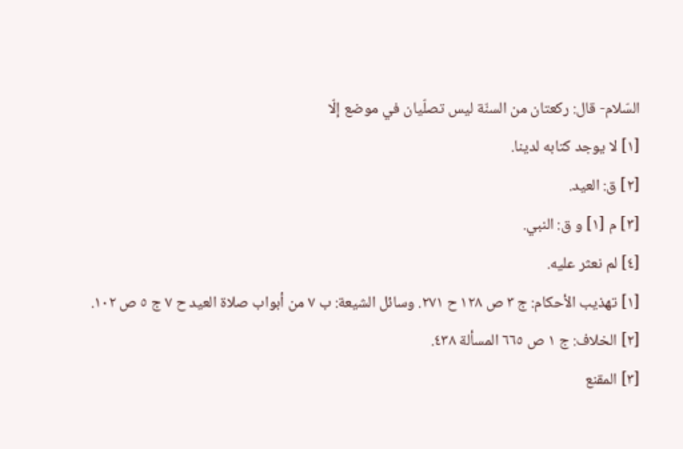السّلام- قال: ركعتان من السنّة ليس تصلّيان في موضع إلّا
[١] لا يوجد كتابه لدينا.
[٢] ق: العيد.
[٣] م [١] و ق: النبي.
[٤] لم نعثر عليه.
[١] تهذيب الأحكام: ج ٣ ص ١٢٨ ح ٢٧١. وسائل الشيعة: ب ٧ من أبواب صلاة العيد ح ٧ ج ٥ ص ١٠٢.
[٢] الخلاف: ج ١ ص ٦٦٥ المسألة ٤٣٨.
[٣] المقنع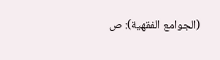(الجوامع الفقهية): ص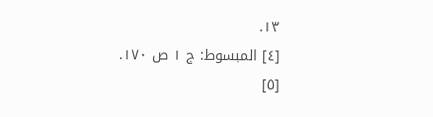١٣.
[٤] المبسوط: ج ١ ص ١٧٠.
[٥]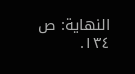النهاية: ص ١٣٤.